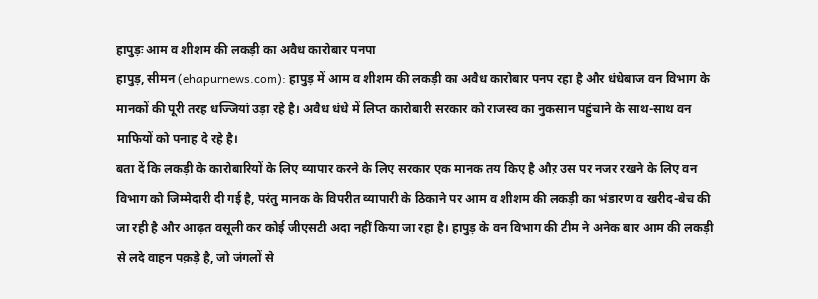हापुड़ः आम व शीशम की लकड़ी का अवैध कारोबार पनपा
हापुड़, सीमन (ehapurnews.com): हापुड़ में आम व शीशम की लकड़ी का अवैध कारोबार पनप रहा है और धंधेबाज वन विभाग के मानकों की पूरी तरह धज्जियां उड़ा रहे है। अवैध धंधे में लिप्त कारोबारी सरकार को राजस्व का नुकसान पहुंचाने के साथ-साथ वन माफियों को पनाह दे रहे है।
बता दें कि लकड़ी के कारोबारियों के लिए व्यापार करने के लिए सरकार एक मानक तय किए है औऱ उस पर नजर रखने के लिए वन विभाग को जिम्मेदारी दी गई है, परंतु मानक के विपरीत व्यापारी के ठिकाने पर आम व शीशम की लकड़ी का भंडारण व खरीद-बेच की जा रही है और आढ़त वसूली कर कोई जीएसटी अदा नहीं किया जा रहा है। हापुड़ के वन विभाग की टीम ने अनेक बार आम की लकड़ी से लदे वाहन पक़ड़े है, जो जंगलों से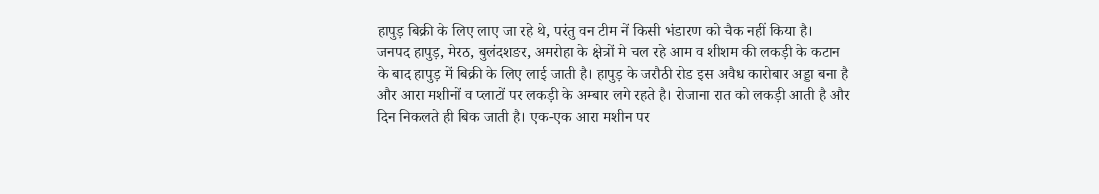हापुड़ बिक्री के लिए लाए जा रहे थे, परंतु वन टीम नें किसी भंडारण को चैक नहीं किया है।
जनपद हापुड़, मेरठ, बुलंदशङर, अमरोहा के क्षेत्रों मे चल रहे आम व शीशम की लकड़ी के कटान के बाद हापुड़ में बिक्री के लिए लाई जाती है। हापुड़ के जरौठी रोड इस अवैध कारोबार अड्डा बना है और आरा मशीनों व प्लाटों पर लकड़ी के अम्बार लगे रहते है। रोजाना रात को लकड़ी आती है और दिन निकलते ही बिक जाती है। एक-एक आरा मशीन पर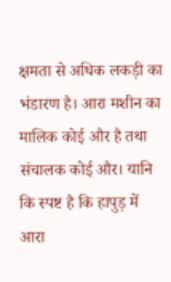क्षमता से अधिक लकड़ी का भंडारण है। आरा मशीन का मालिक कोई और है तथा संचालक कोई और। यानि कि स्पष्ट है कि हापुड़ में आरा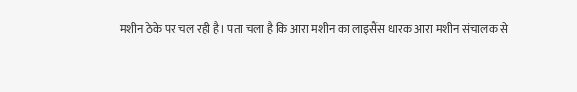मशीन ठेके पर चल रही है। पता चला है कि आरा मशीन का लाइसैंस धारक आरा मशीन संचालक से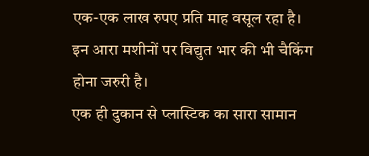एक-एक लाख रुपए प्रति माह वसूल रहा है। इन आरा मशीनों पर विद्युत भार की भी चैकिंग होना जरुरी है।
एक ही दुकान से प्लास्टिक का सारा सामान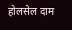होलसेल दाम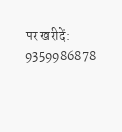पर खरीदें: 9359986878